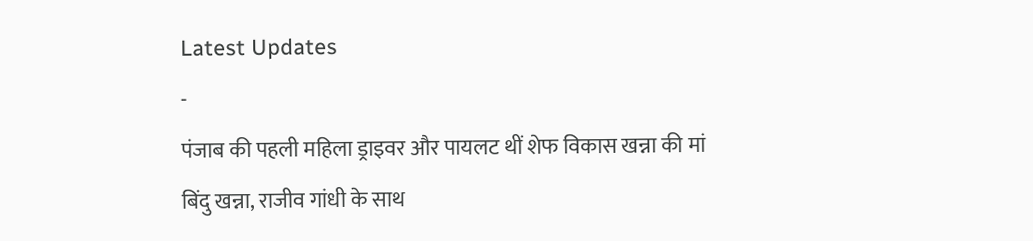Latest Updates
-
पंजाब की पहली महिला ड्राइवर और पायलट थीं शेफ विकास खन्ना की मां बिंदु खन्ना, राजीव गांधी के साथ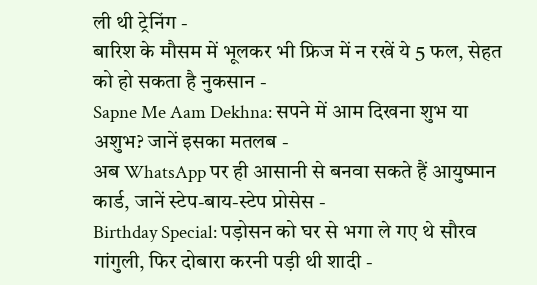ली थी ट्रेनिंग -
बारिश के मौसम में भूलकर भी फ्रिज में न रखें ये 5 फल, सेहत को हो सकता है नुकसान -
Sapne Me Aam Dekhna: सपने में आम दिखना शुभ या अशुभ? जानें इसका मतलब -
अब WhatsApp पर ही आसानी से बनवा सकते हैं आयुष्मान कार्ड, जानें स्टेप-बाय-स्टेप प्रोसेस -
Birthday Special: पड़ोसन को घर से भगा ले गए थे सौरव गांगुली, फिर दोबारा करनी पड़ी थी शादी -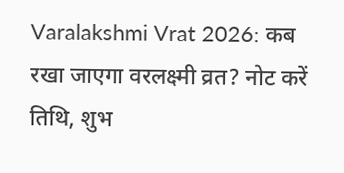Varalakshmi Vrat 2026: कब रखा जाएगा वरलक्ष्मी व्रत? नोट करें तिथि, शुभ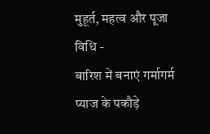मुहूर्त, महत्व और पूजा विधि -
बारिश में बनाएं गर्मागर्म प्याज के पकौड़े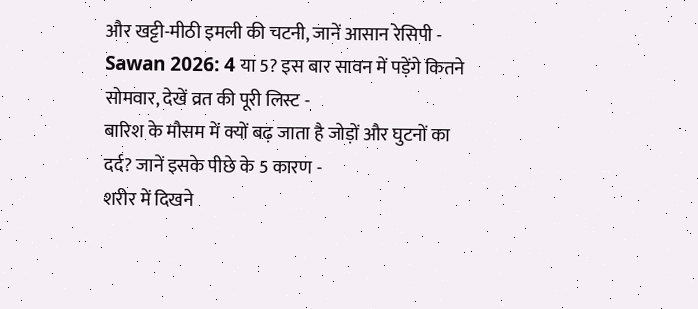और खट्टी-मीठी इमली की चटनी, जानें आसान रेसिपी -
Sawan 2026: 4 या 5? इस बार सावन में पड़ेंगे कितने सोमवार, देखें व्रत की पूरी लिस्ट -
बारिश के मौसम में क्यों बढ़ जाता है जोड़ों और घुटनों का दर्द? जानें इसके पीछे के 5 कारण -
शरीर में दिखने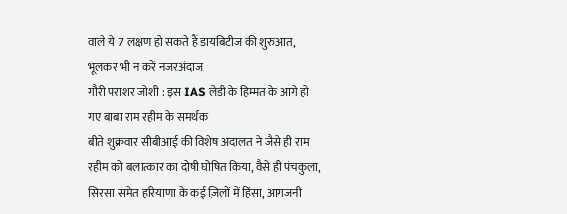वाले ये 7 लक्षण हो सकते हैं डायबिटीज की शुरुआत, भूलकर भी न करें नजरअंदाज
गौरी पराशर जोशी : इस IAS लेडी के हिम्मत के आगे हो गए बाबा राम रहीम के समर्थक
बीते शुक्रवार सीबीआई की विशेष अदालत ने जैसे ही राम रहीम को बलात्कार का दोषी घोषित किया, वैसे ही पंचकुला, सिरसा समेत हरियाणा के कई ज़िलों में हिंसा, आगजनी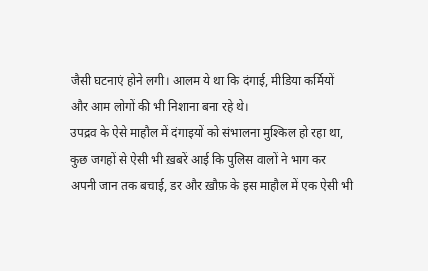जैसी घटनाएं होने लगी। आलम ये था कि दंगाई, मीडिया कर्मियों और आम लोगों की भी निशाना बना रहे थे।
उपद्रव के ऐसे माहौल में दंगाइयों को संभालना मुश्किल हो रहा था, कुछ जगहों से ऐसी भी ख़बरें आई कि पुलिस वालों ने भाग कर अपनी जान तक बचाई, डर और ख़ौफ़ के इस माहौल में एक ऐसी भी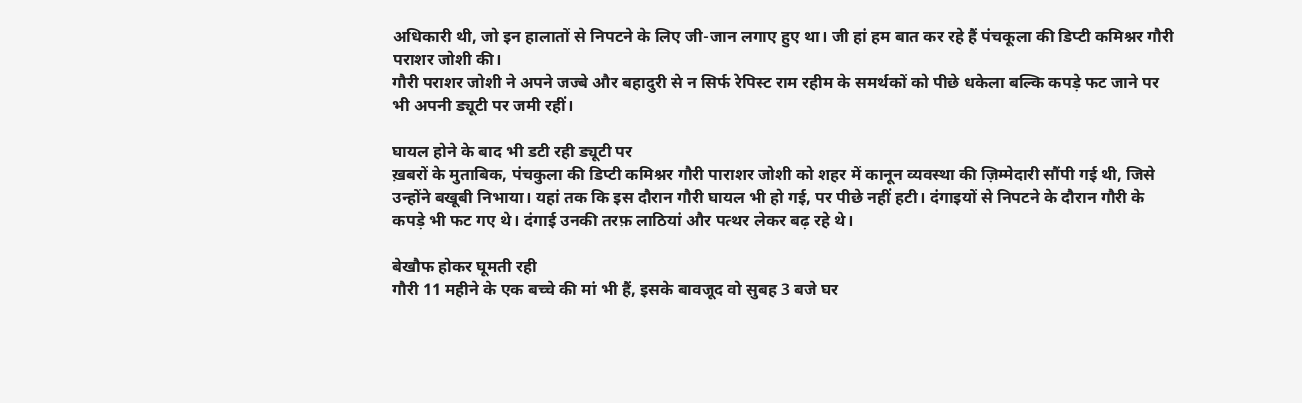अधिकारी थी, जो इन हालातों से निपटने के लिए जी-जान लगाए हुए था। जी हां हम बात कर रहे हैं पंचकूला की डिप्टी कमिश्नर गौरी पराशर जोशी की।
गौरी पराशर जोशी ने अपने जज्बे और बहादुरी से न सिर्फ रेपिस्ट राम रहीम के समर्थकों को पीछे धकेला बल्कि कपड़े फट जाने पर भी अपनी ड्यूटी पर जमी रहीं।

घायल होने के बाद भी डटी रही ड्यूटी पर
ख़बरों के मुताबिक, पंचकुला की डिप्टी कमिश्नर गौरी पाराशर जोशी को शहर में कानून व्यवस्था की ज़िम्मेदारी सौंपी गई थी, जिसे उन्होंने बखूबी निभाया। यहां तक कि इस दौरान गौरी घायल भी हो गई, पर पीछे नहीं हटी। दंगाइयों से निपटने के दौरान गौरी के कपड़े भी फट गए थे। दंगाई उनकी तरफ़ लाठियां और पत्थर लेकर बढ़ रहे थे।

बेखौफ होकर घूमती रही
गौरी 11 महीने के एक बच्चे की मां भी हैं, इसके बावजूद वो सुबह 3 बजे घर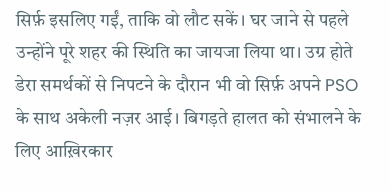सिर्फ़ इसलिए गईं, ताकि वो लौट सकें। घर जाने से पहले उन्होंने पूरे शहर की स्थिति का जायजा लिया था। उग्र होते डेरा समर्थकों से निपटने के दौरान भी वो सिर्फ़ अपने PSO के साथ अकेली नज़र आई। बिगड़ते हालत को संभालने के लिए आख़िरकार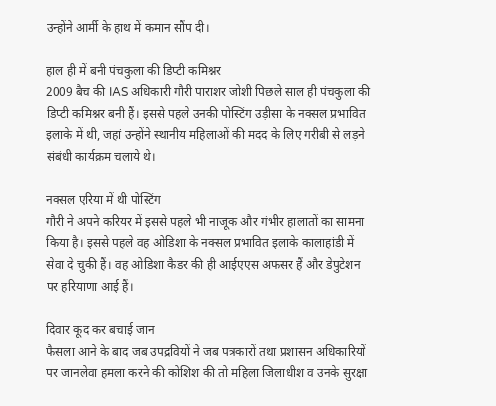उन्होंने आर्मी के हाथ में कमान सौंप दी।

हाल ही में बनी पंचकुला की डिप्टी कमिश्नर
2009 बैच की IAS अधिकारी गौरी पाराशर जोशी पिछले साल ही पंचकुला की डिप्टी कमिश्नर बनी हैं। इससे पहले उनकी पोस्टिंग उड़ीसा के नक्सल प्रभावित इलाके में थी, जहां उन्होंने स्थानीय महिलाओं की मदद के लिए गरीबी से लड़ने संबंधी कार्यक्रम चलाये थे।

नक्सल एरिया में थी पोस्टिंग
गौरी ने अपने करियर में इससे पहले भी नाजूक और गंभीर हालातों का सामना किया है। इससे पहले वह ओडिशा के नक्सल प्रभावित इलाके कालाहांडी में सेवा दे चुकी हैं। वह ओडिशा कैडर की ही आईएएस अफसर हैं और डेपुटेशन पर हरियाणा आई हैं।

दिवार कूद कर बचाई जान
फैसला आने के बाद जब उपद्रवियों ने जब पत्रकारों तथा प्रशासन अधिकारियों पर जानलेवा हमला करने की कोशिश की तो महिला जिलाधीश व उनके सुरक्षा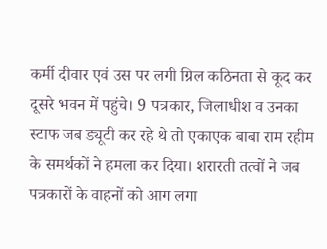कर्मी दीवार एवं उस पर लगी ग्रिल कठिनता से कूद कर दूसरे भवन में पहुंचे। 9 पत्रकार, जिलाधीश व उनका स्टाफ जब ड्यूटी कर रहे थे तो एकाएक बाबा राम रहीम के समर्थकों ने हमला कर दिया। शरारती तत्वों ने जब पत्रकारों के वाहनों को आग लगा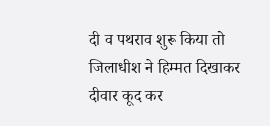दी व पथराव शुरू किया तो जिलाधीश ने हिम्मत दिखाकर दीवार कूद कर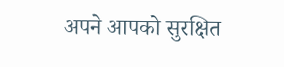अपने आपको सुरक्षित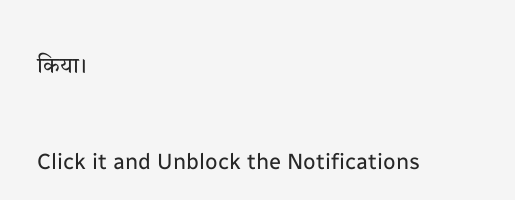किया।



Click it and Unblock the Notifications